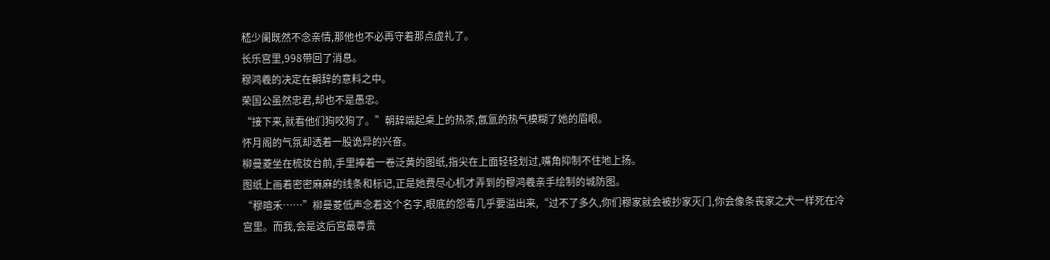嵇少阑既然不念亲情,那他也不必再守着那点虚礼了。
长乐宫里,998带回了消息。
穆鸿羲的决定在朝辞的意料之中。
荣国公虽然忠君,却也不是愚忠。
“接下来,就看他们狗咬狗了。”朝辞端起桌上的热茶,氤氲的热气模糊了她的眉眼。
怀月阁的气氛却透着一股诡异的兴奋。
柳曼菱坐在梳妆台前,手里捧着一卷泛黄的图纸,指尖在上面轻轻划过,嘴角抑制不住地上扬。
图纸上画着密密麻麻的线条和标记,正是她费尽心机才弄到的穆鸿羲亲手绘制的城防图。
“穆暄禾……”柳曼菱低声念着这个名字,眼底的怨毒几乎要溢出来,“过不了多久,你们穆家就会被抄家灭门,你会像条丧家之犬一样死在冷宫里。而我,会是这后宫最尊贵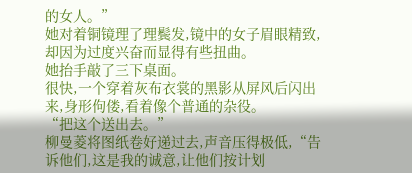的女人。”
她对着铜镜理了理鬓发,镜中的女子眉眼精致,却因为过度兴奋而显得有些扭曲。
她抬手敲了三下桌面。
很快,一个穿着灰布衣裳的黑影从屏风后闪出来,身形佝偻,看着像个普通的杂役。
“把这个送出去。”
柳曼菱将图纸卷好递过去,声音压得极低,“告诉他们,这是我的诚意,让他们按计划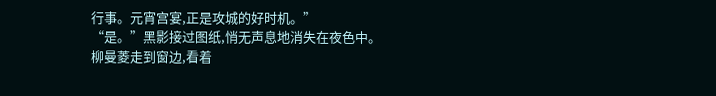行事。元宵宫宴,正是攻城的好时机。”
“是。”黑影接过图纸,悄无声息地消失在夜色中。
柳曼菱走到窗边,看着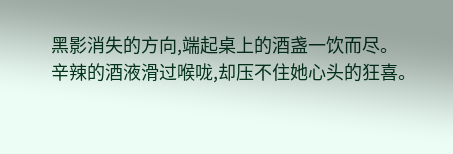黑影消失的方向,端起桌上的酒盏一饮而尽。
辛辣的酒液滑过喉咙,却压不住她心头的狂喜。